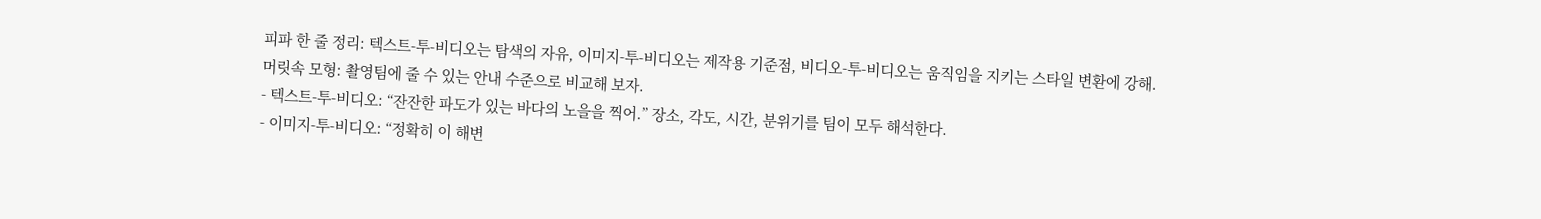피파 한 줄 정리: 텍스트-투-비디오는 탐색의 자유, 이미지-투-비디오는 제작용 기준점, 비디오-투-비디오는 움직임을 지키는 스타일 변환에 강해.
머릿속 모형: 촬영팀에 줄 수 있는 안내 수준으로 비교해 보자.
- 텍스트-투-비디오: “잔잔한 파도가 있는 바다의 노을을 찍어.” 장소, 각도, 시간, 분위기를 팀이 모두 해석한다.
- 이미지-투-비디오: “정확히 이 해변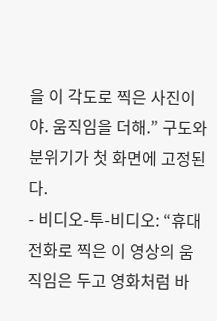을 이 각도로 찍은 사진이야. 움직임을 더해.” 구도와 분위기가 첫 화면에 고정된다.
- 비디오-투-비디오: “휴대전화로 찍은 이 영상의 움직임은 두고 영화처럼 바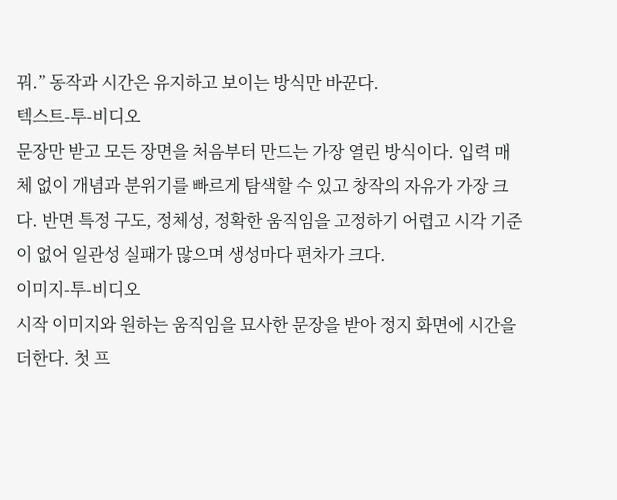꿔.” 동작과 시간은 유지하고 보이는 방식만 바꾼다.
텍스트-투-비디오
문장만 받고 모든 장면을 처음부터 만드는 가장 열린 방식이다. 입력 매체 없이 개념과 분위기를 빠르게 탐색할 수 있고 창작의 자유가 가장 크다. 반면 특정 구도, 정체성, 정확한 움직임을 고정하기 어렵고 시각 기준이 없어 일관성 실패가 많으며 생성마다 편차가 크다.
이미지-투-비디오
시작 이미지와 원하는 움직임을 묘사한 문장을 받아 정지 화면에 시간을 더한다. 첫 프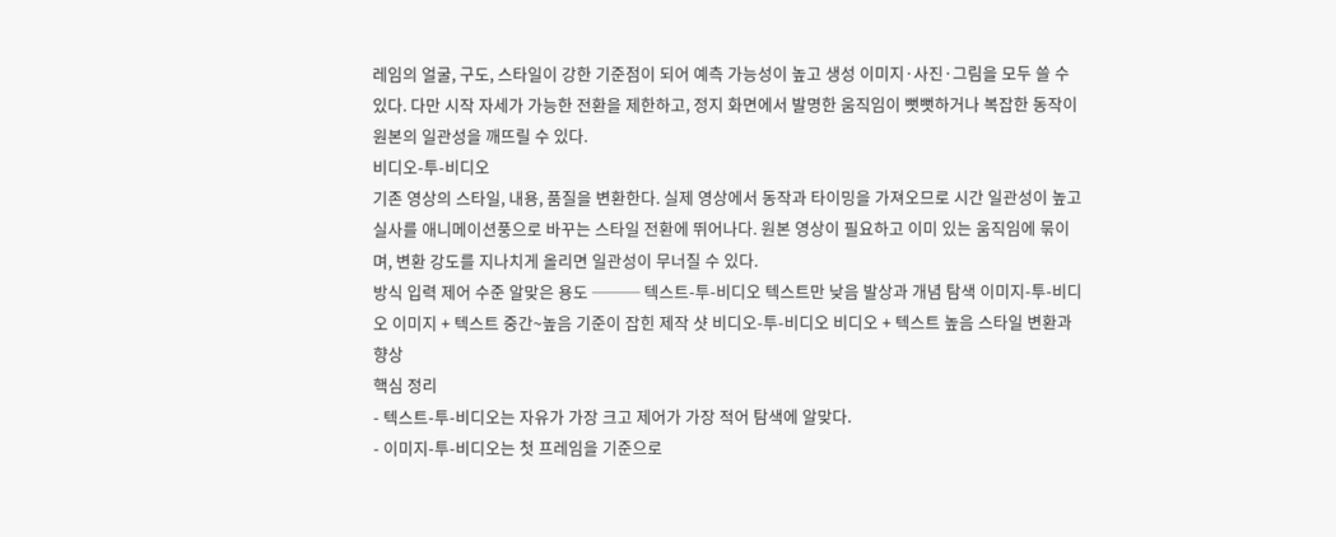레임의 얼굴, 구도, 스타일이 강한 기준점이 되어 예측 가능성이 높고 생성 이미지·사진·그림을 모두 쓸 수 있다. 다만 시작 자세가 가능한 전환을 제한하고, 정지 화면에서 발명한 움직임이 뻣뻣하거나 복잡한 동작이 원본의 일관성을 깨뜨릴 수 있다.
비디오-투-비디오
기존 영상의 스타일, 내용, 품질을 변환한다. 실제 영상에서 동작과 타이밍을 가져오므로 시간 일관성이 높고 실사를 애니메이션풍으로 바꾸는 스타일 전환에 뛰어나다. 원본 영상이 필요하고 이미 있는 움직임에 묶이며, 변환 강도를 지나치게 올리면 일관성이 무너질 수 있다.
방식 입력 제어 수준 알맞은 용도 ─── 텍스트-투-비디오 텍스트만 낮음 발상과 개념 탐색 이미지-투-비디오 이미지 + 텍스트 중간~높음 기준이 잡힌 제작 샷 비디오-투-비디오 비디오 + 텍스트 높음 스타일 변환과 향상
핵심 정리
- 텍스트-투-비디오는 자유가 가장 크고 제어가 가장 적어 탐색에 알맞다.
- 이미지-투-비디오는 첫 프레임을 기준으로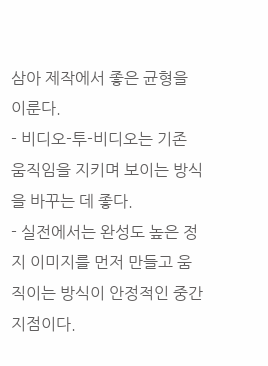삼아 제작에서 좋은 균형을 이룬다.
- 비디오-투-비디오는 기존 움직임을 지키며 보이는 방식을 바꾸는 데 좋다.
- 실전에서는 완성도 높은 정지 이미지를 먼저 만들고 움직이는 방식이 안정적인 중간 지점이다.